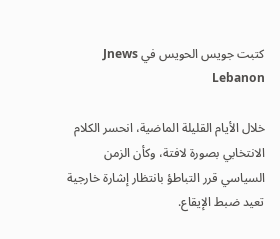كتبت جويس الحويس في Jnews Lebanon

خلال الأيام القليلة الماضية، انحسر الكلام الانتخابي بصورة لافتة، وكأن الزمن السياسي قرر التباطؤ بانتظار إشارة خارجية تعيد ضبط الإيقاع.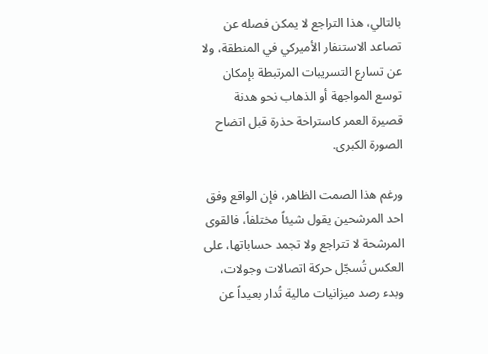بالتالي، هذا التراجع لا يمكن فصله عن تصاعد الاستنفار الأميركي في المنطقة، ولا عن تسارع التسريبات المرتبطة بإمكان توسع المواجهة أو الذهاب نحو هدنة قصيرة العمر كاستراحة حذرة قبل اتضاح الصورة الكبرى.

ورغم هذا الصمت الظاهر، فإن الواقع وفق احد المرشحين يقول شيئاً مختلفاً، فالقوى المرشحة لا تتراجع ولا تجمد حساباتها، على العكس تُسجّل حركة اتصالات وجولات، وبدء رصد ميزانيات مالية تُدار بعيداً عن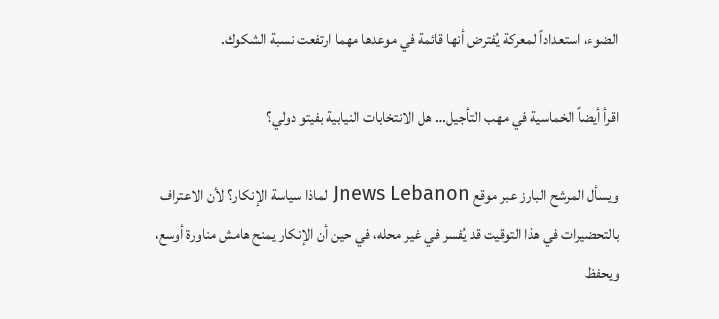الضوء، استعداداً لمعركة يُفترض أنها قائمة في موعدها مهما ارتفعت نسبة الشكوك.

اقرأ أيضاً الخماسية في مهب التأجيل… هل الانتخابات النيابية بفيتو دولي؟

ويسأل المرشح البارز عبر موقع Jnews Lebanon لماذا سياسة الإنكار؟ لأن الاعتراف بالتحضيرات في هذا التوقيت قد يُفسر في غير محله، في حين أن الإنكار يمنح هامش مناورة أوسع، ويحفظ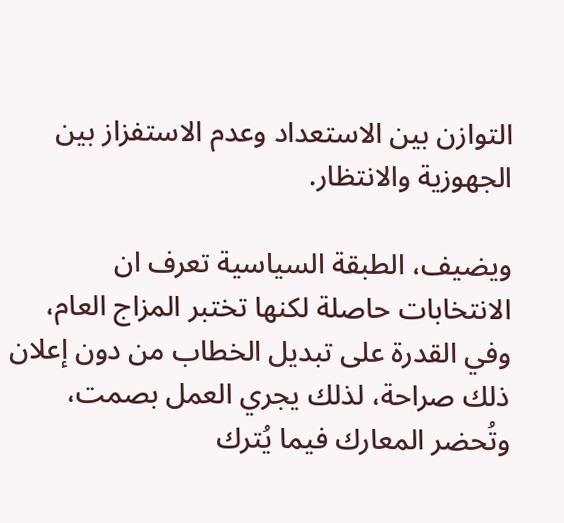التوازن بين الاستعداد وعدم الاستفزاز بين الجهوزية والانتظار.

ويضيف، الطبقة السياسية تعرف ان الانتخابات حاصلة لكنها تختبر المزاج العام، وفي القدرة على تبديل الخطاب من دون إعلان ذلك صراحة، لذلك يجري العمل بصمت، وتُحضر المعارك فيما يُترك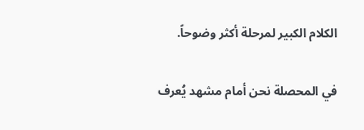الكلام الكبير لمرحلة أكثر وضوحاً.

في المحصلة نحن أمام مشهد يُعرف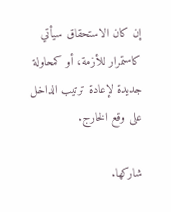إن كان الاستحقاق سيأتي كاستمرار للأزمة، أو كمحاولة جديدة لإعادة ترتيب الداخل على وقع الخارج.

شاركها.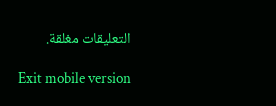التعليقات مغلقة.

Exit mobile version